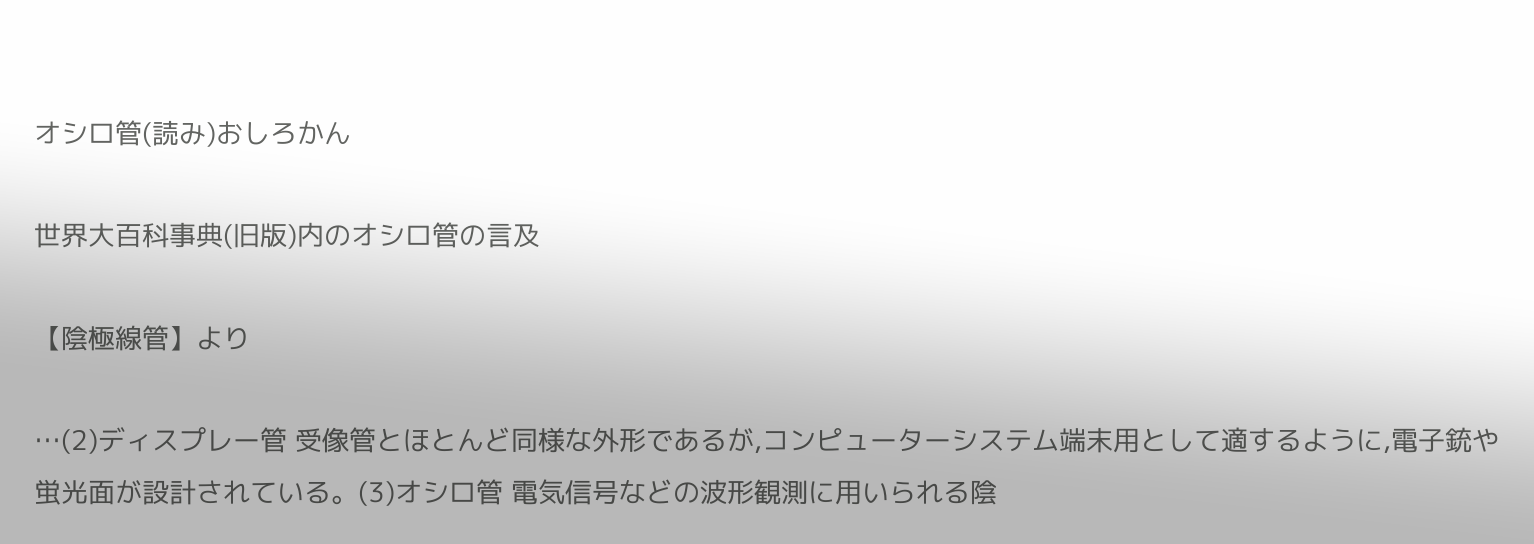オシロ管(読み)おしろかん

世界大百科事典(旧版)内のオシロ管の言及

【陰極線管】より

…(2)ディスプレー管 受像管とほとんど同様な外形であるが,コンピューターシステム端末用として適するように,電子銃や蛍光面が設計されている。(3)オシロ管 電気信号などの波形観測に用いられる陰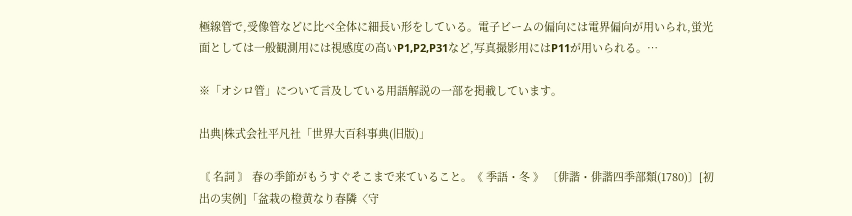極線管で,受像管などに比べ全体に細長い形をしている。電子ビームの偏向には電界偏向が用いられ,蛍光面としては一般観測用には視感度の高いP1,P2,P31など,写真撮影用にはP11が用いられる。…

※「オシロ管」について言及している用語解説の一部を掲載しています。

出典|株式会社平凡社「世界大百科事典(旧版)」

〘 名詞 〙 春の季節がもうすぐそこまで来ていること。《 季語・冬 》 〔俳諧・俳諧四季部類(1780)〕[初出の実例]「盆栽の橙黄なり春隣〈守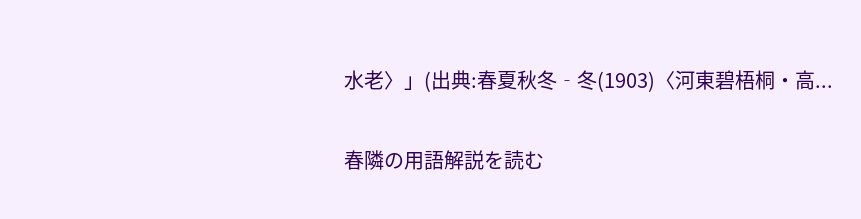水老〉」(出典:春夏秋冬‐冬(1903)〈河東碧梧桐・高...

春隣の用語解説を読む